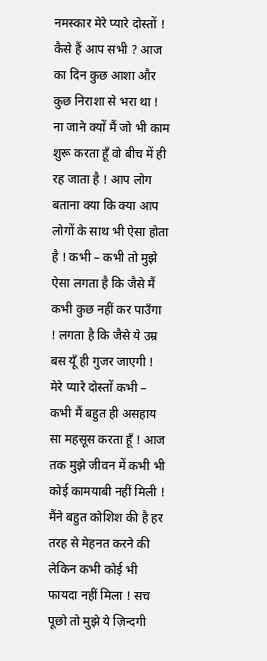नमस्कार मेरे प्यारे दोस्तों ! कैसे हैं आप सभी ? आज का दिन कुछ आशा और कुछ निराशा से भरा था ! ना जाने क्यों मैं जो भी काम शुरू करता हूँ वो बीच में ही रह जाता है ! आप लोग बताना क्या कि क्या आप लोगों के साथ भी ऐसा होता है ! कभी – कभी तो मुझे ऐसा लगता है कि जैसे मैं कभी कुछ नहीं कर पाउँगा ! लगता है कि जैसे ये उम्र बस यूँ ही गुजर जाएगी ! मेरे प्यारे दोस्तों कभी – कभी मैं बहुत ही असहाय सा महसूस करता हूँ ! आज तक मुझे जीवन में कभी भी कोई कामयाबी नहीं मिली ! मैंने बहुत कोशिश की है हर तरह से मेहनत करने की लेकिन कभी कोई भी फायदा नहीं मिला ! सच पूछो तो मुझे ये ज़िन्दगी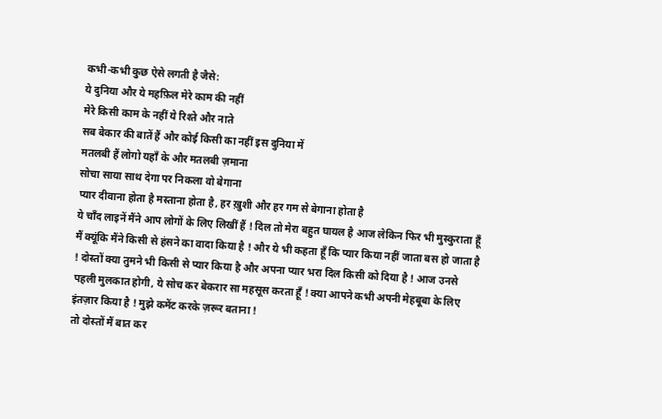कभी-कभी कुछ ऐसे लगती है जैसे:
ये दुनिया और ये महफ़िल मेरे काम की नहीं
मेरे किसी काम के नहीं ये रिश्ते और नाते
सब बेकार की बातें हैं और कोई किसी का नहीं इस दुनिया में
मतलबी हैं लोगो यहाँ के और मतलबी ज़माना
सोचा साया साथ देगा पर निकला वो बेगाना
प्यार दीवाना होता है मस्ताना होता है, हर ख़ुशी और हर गम से बेगाना होता है
ये चाँद लाइनें मैंने आप लोगों के लिए लिखीं हैं ! दिल तो मेरा बहुत घायल है आज लेकिन फिर भी मुस्कुराता हूँ मैं क्यूंकि मैंने किसी से हंसने का वादा किया है ! और ये भी कहता हूँ कि प्यार किया नहीं जाता बस हो जाता है ! दोस्तों क्या तुमने भी किसी से प्यार किया है और अपना प्यार भरा दिल किसी को दिया है ! आज उनसे पहली मुलकात होगी, ये सोच कर बेकरार सा महसूस करता हूँ ! क्या आपने कभी अपनी मेहबूबा के लिए इंतज़ार किया है ! मुझे कमेंट करके ज़रूर बताना !
तो दोस्तों मैं बात कर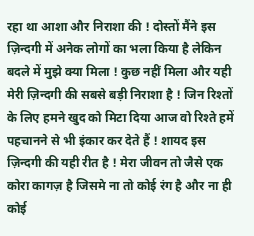रहा था आशा और निराशा की ! दोस्तों मैंने इस ज़िन्दगी में अनेक लोगों का भला किया है लेकिन बदले में मुझे क्या मिला ! कुछ नहीं मिला और यही मेरी ज़िन्दगी की सबसे बड़ी निराशा है ! जिन रिश्तों के लिए हमने खुद को मिटा दिया आज वो रिश्ते हमें पहचानने से भी इंकार कर देते हैं ! शायद इस ज़िन्दगी की यही रीत है ! मेरा जीवन तो जैसे एक कोरा कागज़ है जिसमे ना तो कोई रंग है और ना ही कोई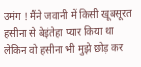उमंग ! मैंने जवानी में किसी खूबसूरत हसीना से बेइंतेहा प्यार किया था लेकिन वो हसीना भी मुझे छोड़ कर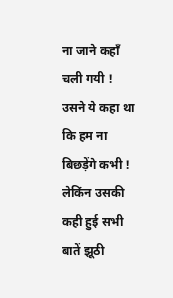ना जाने कहाँ चली गयी ! उसने ये कहा था कि हम ना बिछड़ेंगे कभी ! लेकिंन उसकी कही हुई सभी बातें झूठी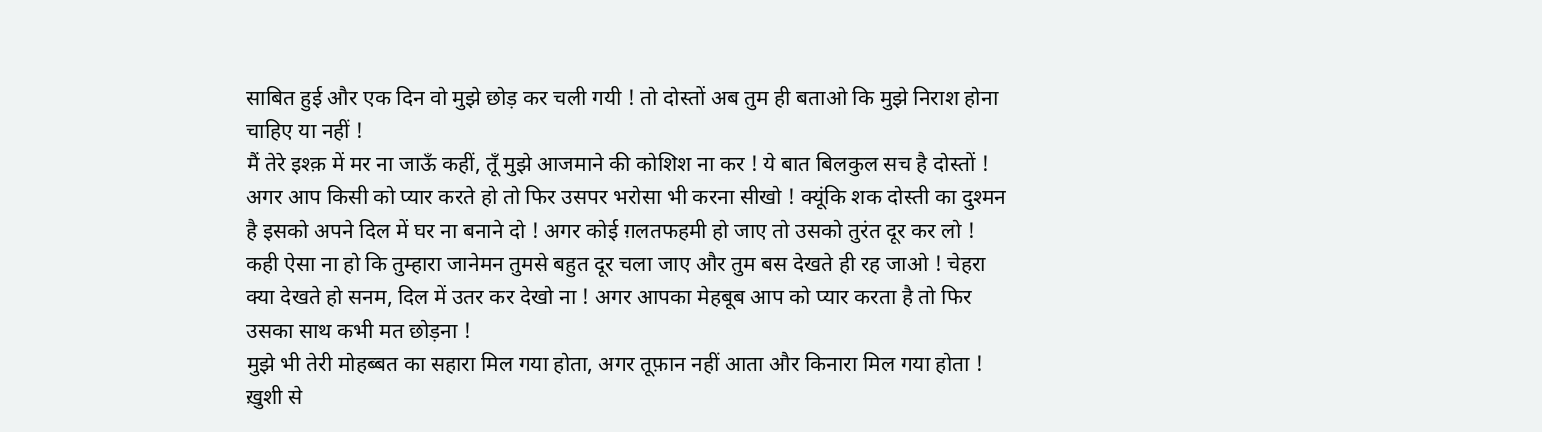साबित हुई और एक दिन वो मुझे छोड़ कर चली गयी ! तो दोस्तों अब तुम ही बताओ कि मुझे निराश होना चाहिए या नहीं !
मैं तेरे इश्क़ में मर ना जाऊँ कहीं, तूँ मुझे आजमाने की कोशिश ना कर ! ये बात बिलकुल सच है दोस्तों ! अगर आप किसी को प्यार करते हो तो फिर उसपर भरोसा भी करना सीखो ! क्यूंकि शक दोस्ती का दुश्मन है इसको अपने दिल में घर ना बनाने दो ! अगर कोई ग़लतफहमी हो जाए तो उसको तुरंत दूर कर लो ! कही ऐसा ना हो कि तुम्हारा जानेमन तुमसे बहुत दूर चला जाए और तुम बस देखते ही रह जाओ ! चेहरा क्या देखते हो सनम, दिल में उतर कर देखो ना ! अगर आपका मेहबूब आप को प्यार करता है तो फिर उसका साथ कभी मत छोड़ना !
मुझे भी तेरी मोहब्बत का सहारा मिल गया होता, अगर तूफ़ान नहीं आता और किनारा मिल गया होता ! ख़ुशी से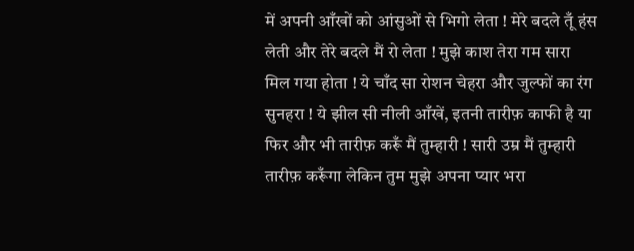में अपनी आँखों को आंसुओं से भिगो लेता ! मेरे बदले तूँ हंस लेती और तेरे बदले मैं रो लेता ! मुझे काश तेरा गम सारा मिल गया होता ! ये चाँद सा रोशन चेहरा और जुल्फों का रंग सुनहरा ! ये झील सी नीली आँखें, इतनी तारीफ़ काफी है या फिर और भी तारीफ़ करूँ मैं तुम्हारी ! सारी उम्र मैं तुम्हारी तारीफ़ करूँगा लेकिन तुम मुझे अपना प्यार भरा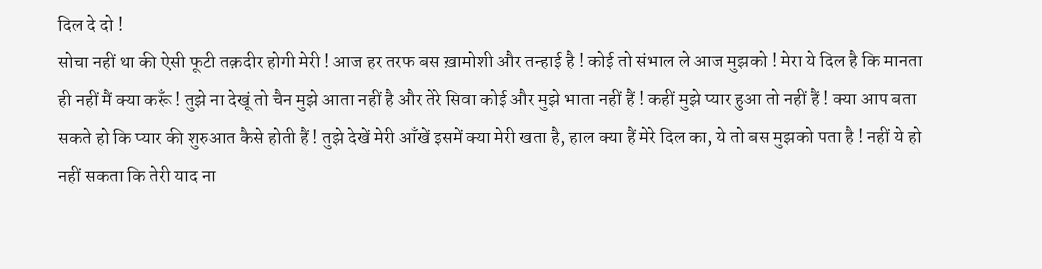दिल दे दो !
सोचा नहीं था की ऐसी फूटी तक़दीर होगी मेरी ! आज हर तरफ बस ख़ामोशी और तन्हाई है ! कोई तो संभाल ले आज मुझको ! मेरा ये दिल है कि मानता ही नहीं मैं क्या करूँ ! तुझे ना देखूं तो चैन मुझे आता नहीं है और तेरे सिवा कोई और मुझे भाता नहीं हैं ! कहीं मुझे प्यार हुआ तो नहीं हैं ! क्या आप बता सकते हो कि प्यार की शुरुआत कैसे होती हैं ! तुझे देखें मेरी आँखें इसमें क्या मेरी खता है, हाल क्या हैं मेरे दिल का, ये तो बस मुझको पता है ! नहीं ये हो नहीं सकता कि तेरी याद ना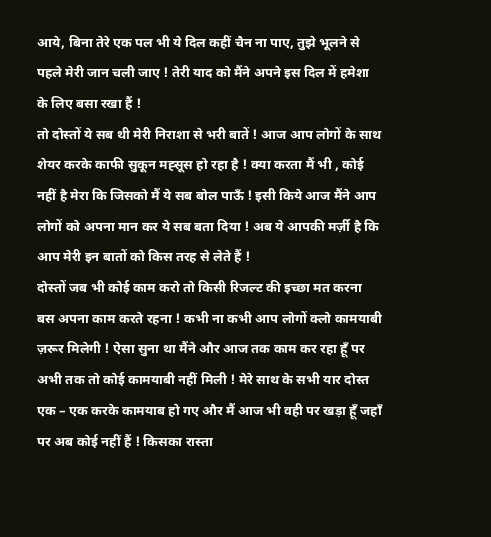आये, बिना तेरे एक पल भी ये दिल कहीं चैन ना पाए, तुझे भूलने से पहले मेरी जान चली जाए ! तेरी याद को मैंने अपने इस दिल में हमेशा के लिए बसा रखा हैं !
तो दोस्तों ये सब थी मेरी निराशा से भरी बातें ! आज आप लोगों के साथ शेयर करके काफी सुकून मह्सूस हो रहा है ! क्या करता मैं भी , कोई नहीं है मेरा कि जिसको मैं ये सब बोल पाऊँ ! इसी किये आज मैंने आप लोगों को अपना मान कर ये सब बता दिया ! अब ये आपकी मर्ज़ी है कि आप मेरी इन बातों को किस तरह से लेते हैं !
दोस्तों जब भी कोई काम करो तो किसी रिजल्ट की इच्छा मत करना बस अपना काम करते रहना ! कभी ना कभी आप लोगों क्लो कामयाबी ज़रूर मिलेगी ! ऐसा सुना था मैंने और आज तक काम कर रहा हूँ पर अभी तक तो कोई कामयाबी नहीं मिली ! मेरे साथ के सभी यार दोस्त एक – एक करके कामयाब हो गए और मैं आज भी वही पर खड़ा हूँ जहाँ पर अब कोई नहीं हैं ! किसका रास्ता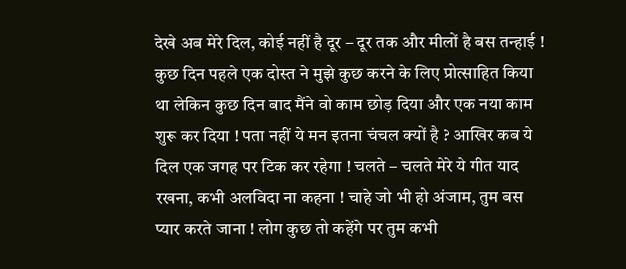देखे अब मेरे दिल, कोई नहीं है दूर – दूर तक और मीलों है बस तन्हाई !
कुछ दिन पहले एक दोस्त ने मुझे कुछ करने के लिए प्रोत्साहित किया था लेकिन कुछ दिन बाद मैंने वो काम छोड़ दिया और एक नया काम शुरू कर दिया ! पता नहीं ये मन इतना चंचल क्यों है ? आखिर कब ये दिल एक जगह पर टिक कर रहेगा ! चलते – चलते मेरे ये गीत याद रखना, कभी अलविदा ना कहना ! चाहे जो भी हो अंजाम, तुम बस प्यार करते जाना ! लोग कुछ तो कहेंगे पर तुम कभी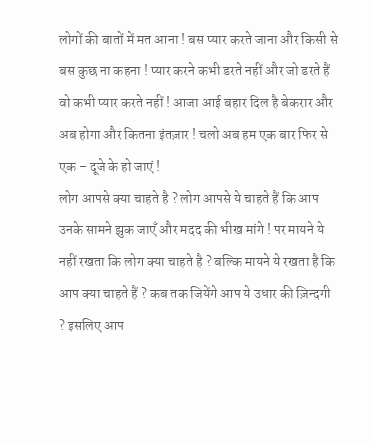लोगों की बातों में मत आना ! बस प्यार करते जाना और किसी से बस कुछ ना कहना ! प्यार करने कभी डरते नहीं और जो डरते हैं वो कभी प्यार करते नहीं ! आजा आई बहार दिल है बेकरार और अब होगा और कितना इंतज़ार ! चलो अब हम एक बार फिर से एक – दूजे के हो जाएं !
लोग आपसे क्या चाहते है ? लोग आपसे ये चाहते हैं कि आप उनके सामने झुक जाएँ और मदद की भीख मांगे ! पर मायने ये नहीं रखता कि लोग क्या चाहते है ? बल्कि मायने ये रखता है कि आप क्या चाहते हैं ? कब तक जियेंगे आप ये उधार की ज़िन्दगी ? इसलिए आप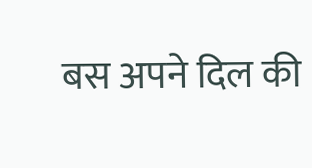बस अपने दिल की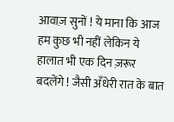आवाज़ सुनों ! ये माना कि आज हम कुछ भी नहीं लेकिन ये हालात भी एक दिन ज़रूर बदलेंगे ! जैसी अँधेरी रात के बात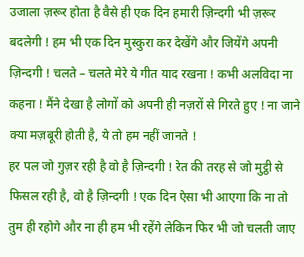उजाला ज़रूर होता है वैसे ही एक दिन हमारी ज़िन्दगी भी ज़रूर बदलेगी ! हम भी एक दिन मुस्कुरा कर देखेंगे और जियेंगे अपनी ज़िन्दगी ! चलते – चलते मेरे ये गीत याद रखना ! कभी अलविदा ना कहना ! मैंने देखा है लोगों को अपनी ही नज़रों से गिरते हुए ! ना जाने क्या मज़बूरी होती है, ये तो हम नहीं जानते !
हर पल जो गुज़र रही है वो है ज़िन्दगी ! रेत की तरह से जो मुट्ठी से फिसल रही है, वो है ज़िन्दगी ! एक दिन ऐसा भी आएगा कि ना तो तुम ही रहोगे और ना ही हम भी रहेंगे लेकिन फिर भी जो चलती जाए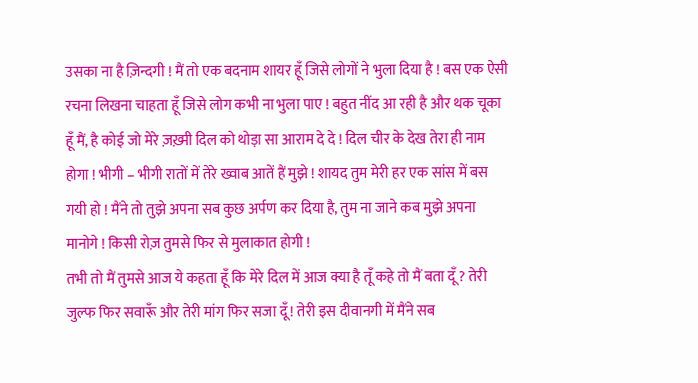उसका ना है ज़िन्दगी ! मैं तो एक बदनाम शायर हूँ जिसे लोगों ने भुला दिया है ! बस एक ऐसी रचना लिखना चाहता हूँ जिसे लोग कभी ना भुला पाए ! बहुत नींद आ रही है और थक चूका हूँ मैं, है कोई जो मेरे ज़ख़्मी दिल को थोड़ा सा आराम दे दे ! दिल चीर के देख तेरा ही नाम होगा ! भीगी – भीगी रातों में तेरे ख्वाब आतें हैं मुझे ! शायद तुम मेरी हर एक सांस में बस गयी हो ! मैंने तो तुझे अपना सब कुछ अर्पण कर दिया है, तुम ना जाने कब मुझे अपना मानोगे ! किसी रोज़ तुमसे फिर से मुलाकात होगी !
तभी तो मैं तुमसे आज ये कहता हूँ कि मेरे दिल में आज क्या है तूँ कहे तो मैं बता दूँ ? तेरी जुल्फ फिर सवारूँ और तेरी मांग फिर सजा दूँ ! तेरी इस दीवानगी में मैंने सब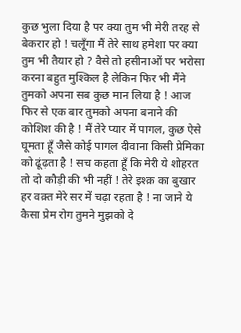कुछ भुला दिया है पर क्या तुम भी मेरी तरह से बेकरार हो ! चलूँगा मैं तेरे साथ हमेशा पर क्या तुम भी तैयार हो ? वैसे तो हसीनाओं पर भरोसा करना बहुत मुश्किल है लेकिन फिर भी मैंने तुमको अपना सब कुछ मान लिया है ! आज फिर से एक बार तुमको अपना बनाने की कोशिश की है ! मैं तेरे प्यार में पागल, कुछ ऐसे घूमता हूँ जैसे कोई पागल दीवाना किसी प्रेमिका को ढूंढ़ता है ! सच कहता हूँ कि मेरी ये शोहरत तो दो कौड़ी की भी नहीं ! तेरे इश्क़ का बुखार हर वक़्त मेरे सर में चढ़ा रहता है ! ना जाने ये कैसा प्रेम रोग तुमने मुझको दे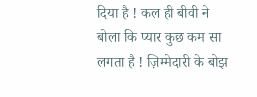दिया है ! कल ही बीवी ने बोला कि प्यार कुछ कम सा लगता है ! ज़िम्मेदारी के बोझ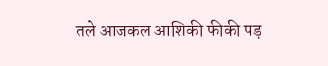तले आजकल आशिकी फीकी पड़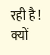रही है ! क्यों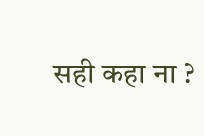सही कहा ना ?